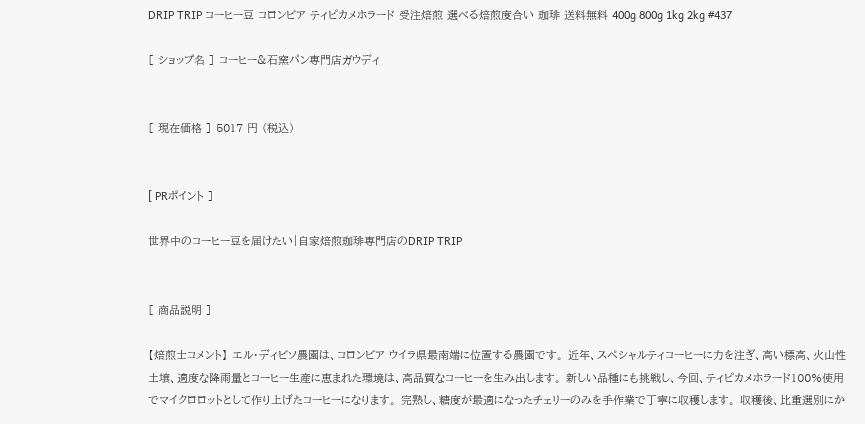DRIP TRIP コーヒー豆 コロンビア ティピカメホラード 受注焙煎 選べる焙煎度合い 珈琲 送料無料 400g 800g 1kg 2kg #437

[ ショップ名 ] コーヒー&石窯パン専門店ガウディ


[ 現在価格 ] 5017 円 (税込)


[ PRポイント ]

世界中のコーヒー豆を届けたい|自家焙煎珈琲専門店のDRIP TRIP


[ 商品説明 ]

【焙煎士コメント】 エル・ディビソ農園は、コロンビア ウイラ県最南端に位置する農園です。 近年、スペシャルティコーヒーに力を注ぎ、高い標高、火山性土壌、適度な降雨量とコーヒー生産に恵まれた環境は、高品質なコーヒーを生み出します。 新しい品種にも挑戦し、今回、ティピカメホラード100%使用でマイクロロットとして作り上げたコーヒーになります。 完熟し、糖度が最適になったチェリーのみを手作業で丁寧に収穫します。 収穫後、比重選別にか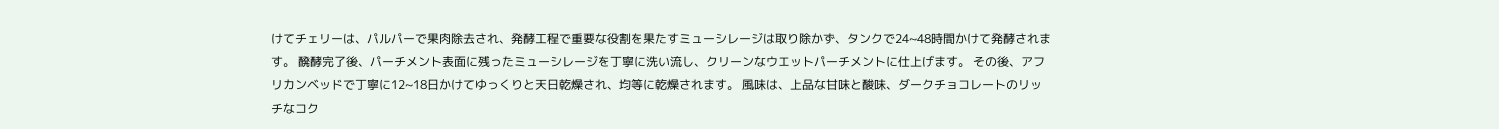けてチェリーは、パルパーで果肉除去され、発酵工程で重要な役割を果たすミューシレージは取り除かず、タンクで24~48時間かけて発酵されます。 醗酵完了後、パーチメント表面に残ったミューシレージを丁寧に洗い流し、クリーンなウエットパーチメントに仕上げます。 その後、アフリカンベッドで丁寧に12~18日かけてゆっくりと天日乾燥され、均等に乾燥されます。 風味は、上品な甘味と酸味、ダークチョコレートのリッチなコク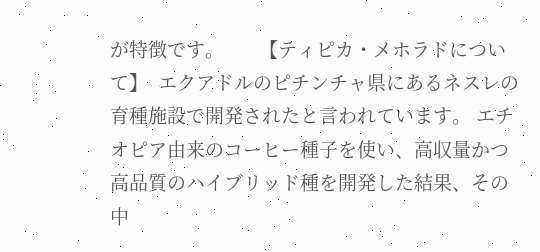が特徴です。       【ティピカ・メホラドについて】  エクアドルのピチンチャ県にあるネスレの育種施設で開発されたと言われています。 エチオピア由来のコーヒー種子を使い、高収量かつ高品質のハイブリッド種を開発した結果、その中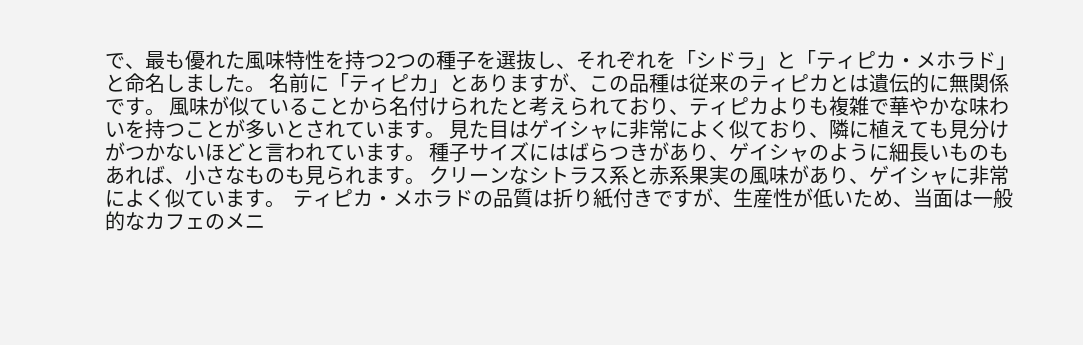で、最も優れた風味特性を持つ2つの種子を選抜し、それぞれを「シドラ」と「ティピカ・メホラド」と命名しました。 名前に「ティピカ」とありますが、この品種は従来のティピカとは遺伝的に無関係です。 風味が似ていることから名付けられたと考えられており、ティピカよりも複雑で華やかな味わいを持つことが多いとされています。 見た目はゲイシャに非常によく似ており、隣に植えても見分けがつかないほどと言われています。 種子サイズにはばらつきがあり、ゲイシャのように細長いものもあれば、小さなものも見られます。 クリーンなシトラス系と赤系果実の風味があり、ゲイシャに非常によく似ています。  ティピカ・メホラドの品質は折り紙付きですが、生産性が低いため、当面は一般的なカフェのメニ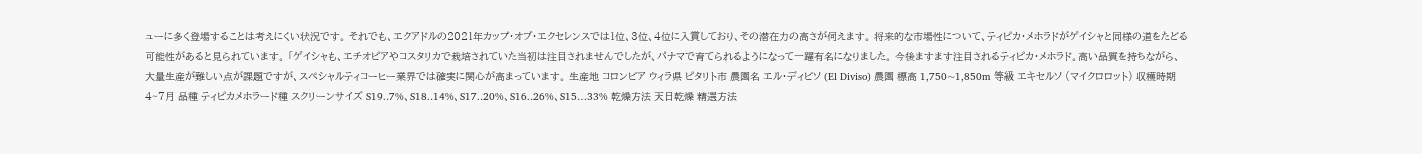ューに多く登場することは考えにくい状況です。 それでも、エクアドルの2021年カップ・オブ・エクセレンスでは1位、3位、4位に入賞しており、その潜在力の高さが伺えます。 将来的な市場性について、ティピカ・メホラドがゲイシャと同様の道をたどる可能性があると見られています。 「ゲイシャも、エチオピアやコスタリカで栽培されていた当初は注目されませんでしたが、パナマで育てられるようになって一躍有名になりました。 今後ますます注目されるティピカ・メホラド。高い品質を持ちながら、大量生産が難しい点が課題ですが、スペシャルティコーヒー業界では確実に関心が高まっています。 生産地 コロンビア ウィラ県 ピタリト市 農園名 エル・ディビソ (El Diviso) 農園 標高 1,750~1,850m 等級 エキセルソ (マイクロロット) 収穫時期 4~7月 品種 ティピカメホラード種 スクリーンサイズ S19‥7%、S18‥14%、S17‥20%、S16‥26%、S15…33% 乾燥方法 天日乾燥 精選方法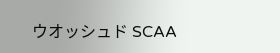ウオッシュド SCAA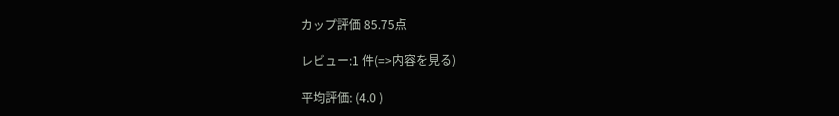カップ評価 85.75点

レビュー:1 件(=>内容を見る)

平均評価: (4.0 )